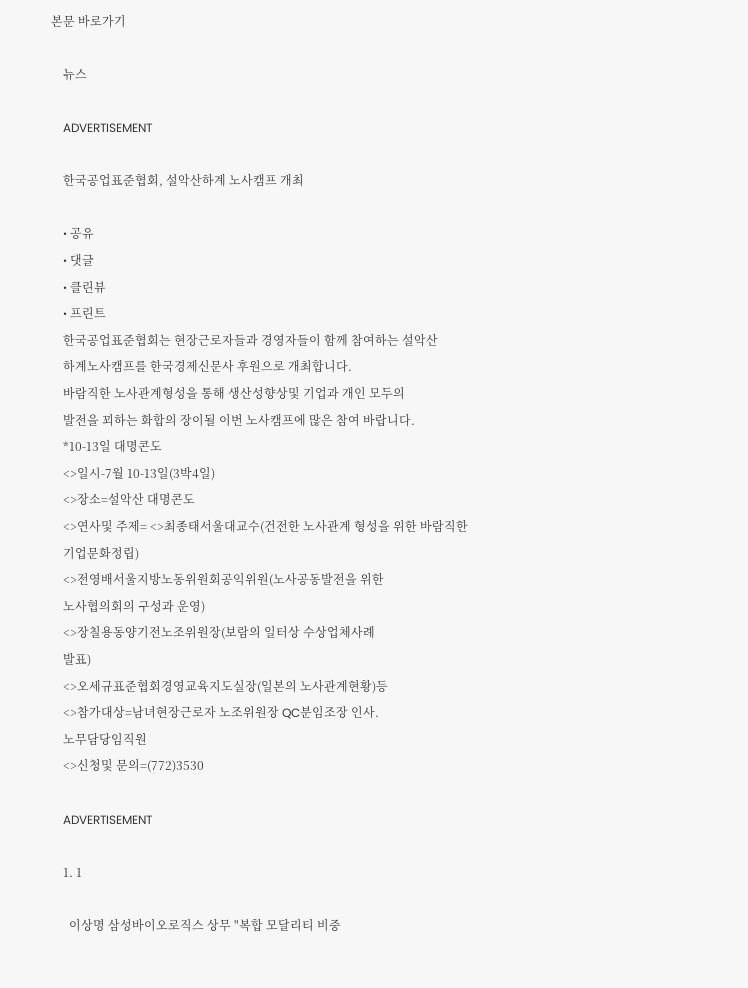본문 바로가기

    뉴스

    ADVERTISEMENT

    한국공업표준협회, 설악산하계 노사캠프 개최

    • 공유
    • 댓글
    • 클린뷰
    • 프린트
    한국공업표준협회는 현장근로자들과 경영자들이 함께 참여하는 설악산
    하계노사캠프를 한국경제신문사 후원으로 개최합니다.
    바람직한 노사관계형성을 통해 생산성향상및 기업과 개인 모두의
    발전을 꾀하는 화합의 장이될 이번 노사캠프에 많은 참여 바랍니다.
    *10-13일 대명콘도
    <>일시-7월 10-13일(3박4일)
    <>장소=설악산 대명콘도
    <>연사및 주제= <>최종태서울대교수(건전한 노사관계 형성을 위한 바람직한
    기업문화정립)
    <>전영배서울지방노동위원회공익위원(노사공동발전을 위한
    노사협의회의 구성과 운영)
    <>장칠용동양기전노조위원장(보람의 일터상 수상업체사례
    발표)
    <>오세규표준협회경영교육지도실장(일본의 노사관계현황)등
    <>참가대상=남녀현장근로자 노조위원장 QC분임조장 인사.
    노무담당임직원
    <>신청및 문의=(772)3530

    ADVERTISEMENT

    1. 1

      이상명 삼성바이오로직스 상무 "복합 모달리티 비중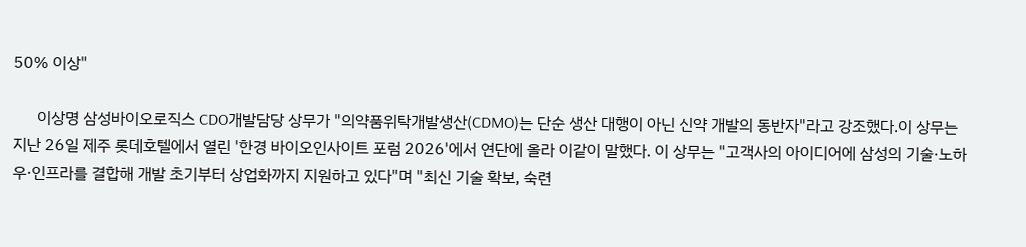50% 이상"

      이상명 삼성바이오로직스 CDO개발담당 상무가 "의약품위탁개발생산(CDMO)는 단순 생산 대행이 아닌 신약 개발의 동반자"라고 강조했다.이 상무는 지난 26일 제주 롯데호텔에서 열린 '한경 바이오인사이트 포럼 2026'에서 연단에 올라 이같이 말했다. 이 상무는 "고객사의 아이디어에 삼성의 기술·노하우·인프라를 결합해 개발 초기부터 상업화까지 지원하고 있다"며 "최신 기술 확보, 숙련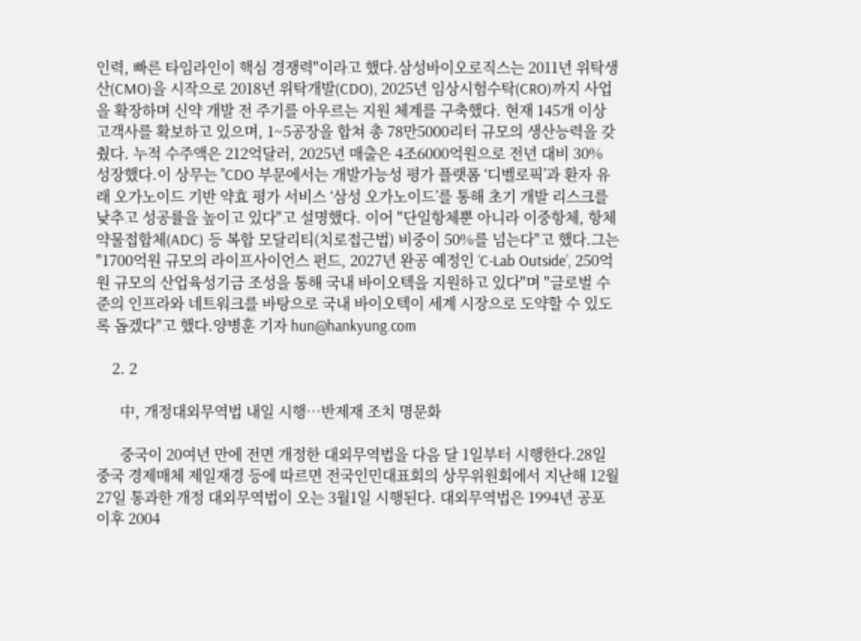인력, 빠른 타임라인이 핵심 경쟁력"이라고 했다.삼성바이오로직스는 2011년 위탁생산(CMO)을 시작으로 2018년 위탁개발(CDO), 2025년 임상시험수탁(CRO)까지 사업을 확장하며 신약 개발 전 주기를 아우르는 지원 체계를 구축했다. 현재 145개 이상 고객사를 확보하고 있으며, 1~5공장을 합쳐 총 78만5000리터 규모의 생산능력을 갖췄다. 누적 수주액은 212억달러, 2025년 매출은 4조6000억원으로 전년 대비 30% 성장했다.이 상무는 "CDO 부문에서는 개발가능성 평가 플랫폼 ‘디벨로픽’과 환자 유래 오가노이드 기반 약효 평가 서비스 ‘삼성 오가노이드’를 통해 초기 개발 리스크를 낮추고 성공률을 높이고 있다"고 설명했다. 이어 "단일항체뿐 아니라 이중항체, 항체약물접합체(ADC) 등 복합 모달리티(치로접근법) 비중이 50%를 넘는다"고 했다.그는 "1700억원 규모의 라이프사이언스 펀드, 2027년 완공 예정인 ‘C-Lab Outside’, 250억원 규모의 산업육성기금 조성을 통해 국내 바이오텍을 지원하고 있다"며 "글로벌 수준의 인프라와 네트워크를 바탕으로 국내 바이오텍이 세계 시장으로 도약할 수 있도록 돕겠다"고 했다.양병훈 기자 hun@hankyung.com

    2. 2

      中, 개정대외무역법 내일 시행…반제재 조치 명문화

      중국이 20여년 만에 전면 개정한 대외무역법을 다음 달 1일부터 시행한다.28일 중국 경제매체 제일재경 등에 따르면 전국인민대표회의 상무위원회에서 지난해 12월27일 통과한 개정 대외무역법이 오는 3월1일 시행된다. 대외무역법은 1994년 공포 이후 2004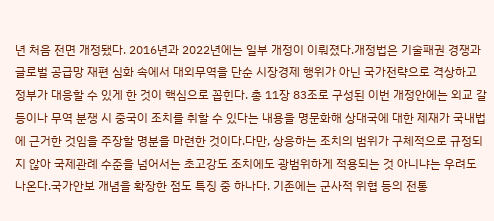년 처음 전면 개정됐다. 2016년과 2022년에는 일부 개정이 이뤄졌다.개정법은 기술패권 경쟁과 글로벌 공급망 재편 심화 속에서 대외무역을 단순 시장경제 행위가 아닌 국가전략으로 격상하고 정부가 대응할 수 있게 한 것이 핵심으로 꼽힌다. 총 11장 83조로 구성된 이번 개정안에는 외교 갈등이나 무역 분쟁 시 중국이 조치를 취할 수 있다는 내용을 명문화해 상대국에 대한 제재가 국내법에 근거한 것임을 주장할 명분을 마련한 것이다.다만, 상응하는 조치의 범위가 구체적으로 규정되지 않아 국제관례 수준을 넘어서는 초고강도 조치에도 광범위하게 적용되는 것 아니냐는 우려도 나온다.국가안보 개념을 확장한 점도 특징 중 하나다. 기존에는 군사적 위협 등의 전통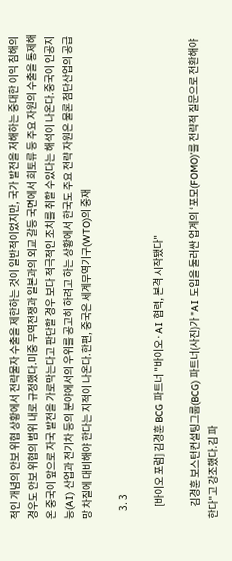적인 개념의 안보 위협 상황에서 전략물자 수출을 제한하는 것이 일반적이었지만, 국가 발전을 저해하는 중대한 이익 침해의 경우도 안보 위협의 범위 내로 규정했다.미중 무역전쟁과 일본과의 외교 갈등 국면에서 희토류 등 주요 자원의 수출을 통제해온 중국이 앞으로 자국 발전을 가로막는다고 판단할 경우 보다 적극적인 조치를 취할 수있다는 해석이 나온다.중국이 인공지능(AI) 산업과 전기차 등의 분야에서의 우위를 공고히 하려고 하는 상황에서 한국도 주요 전략 자원은 물론 첨단산업의 공급망 차질에 대비해야 한다는 지적이 나온다.한편, 중국은 세계무역기구(WTO)의 중재

    3. 3

      [바이오 포럼] 김경훈 BCG 파트너 "바이오·AI 협력, 본격 시작됐다"

      김경훈 보스턴컨설팅그룹(BCG) 파트너(사진)가 "AI 도입을 둘러싼 업계의 ‘포모(FOMO)’를 전략적 질문으로 전환해야 한다"고 강조했다.김 파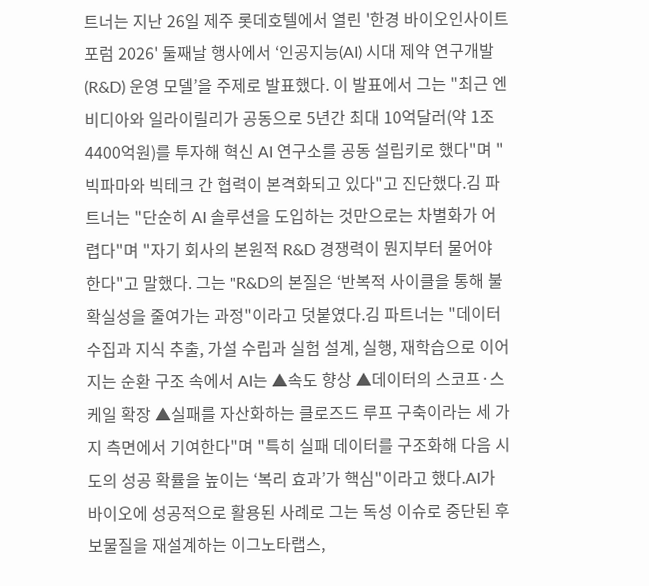트너는 지난 26일 제주 롯데호텔에서 열린 '한경 바이오인사이트 포럼 2026' 둘째날 행사에서 ‘인공지능(AI) 시대 제약 연구개발(R&D) 운영 모델’을 주제로 발표했다. 이 발표에서 그는 "최근 엔비디아와 일라이릴리가 공동으로 5년간 최대 10억달러(약 1조4400억원)를 투자해 혁신 AI 연구소를 공동 설립키로 했다"며 "빅파마와 빅테크 간 협력이 본격화되고 있다"고 진단했다.김 파트너는 "단순히 AI 솔루션을 도입하는 것만으로는 차별화가 어렵다"며 "자기 회사의 본원적 R&D 경쟁력이 뭔지부터 물어야 한다"고 말했다. 그는 "R&D의 본질은 ‘반복적 사이클을 통해 불확실성을 줄여가는 과정"이라고 덧붙였다.김 파트너는 "데이터 수집과 지식 추출, 가설 수립과 실험 설계, 실행, 재학습으로 이어지는 순환 구조 속에서 AI는 ▲속도 향상 ▲데이터의 스코프·스케일 확장 ▲실패를 자산화하는 클로즈드 루프 구축이라는 세 가지 측면에서 기여한다"며 "특히 실패 데이터를 구조화해 다음 시도의 성공 확률을 높이는 ‘복리 효과’가 핵심"이라고 했다.AI가 바이오에 성공적으로 활용된 사례로 그는 독성 이슈로 중단된 후보물질을 재설계하는 이그노타랩스,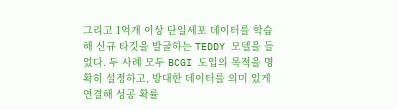그리고 1억개 이상 단일세포 데이터를 학습해 신규 타깃을 발굴하는 TEDDY 모델을 들었다. 두 사례 모두 BCGI 도입의 목적을 명확히 설정하고, 방대한 데이터를 의미 있게 연결해 성공 확률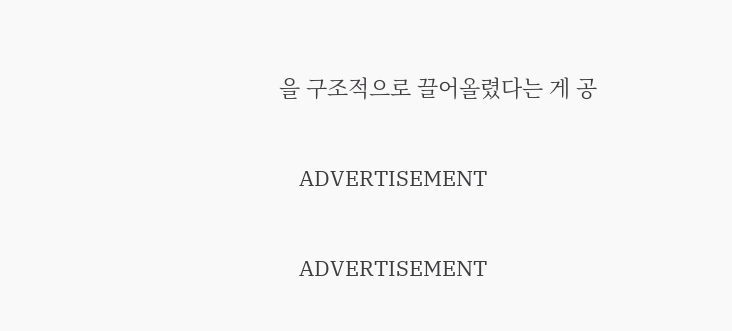을 구조적으로 끌어올렸다는 게 공

    ADVERTISEMENT

    ADVERTISEMENT